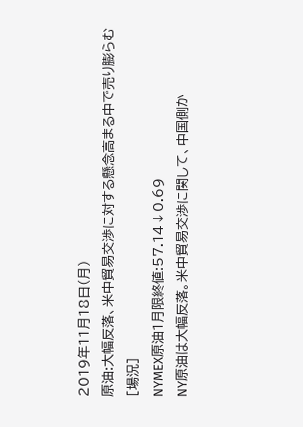2019年11月18日(月)
原油:大幅反落、米中貿易交渉に対する懸念高まる中で売り膨らむ
[場況]
NYMEX原油1月限終値:57.14↓0.69
NY原油は大幅反落。米中貿易交渉に関して、中国側か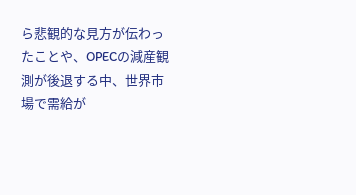ら悲観的な見方が伝わったことや、OPECの減産観測が後退する中、世界市場で需給が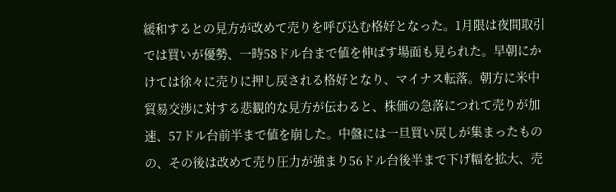緩和するとの見方が改めて売りを呼び込む格好となった。1月限は夜間取引では買いが優勢、一時58ドル台まで値を伸ばす場面も見られた。早朝にかけては徐々に売りに押し戻される格好となり、マイナス転落。朝方に米中貿易交渉に対する悲観的な見方が伝わると、株価の急落につれて売りが加速、57ドル台前半まで値を崩した。中盤には一旦買い戻しが集まったものの、その後は改めて売り圧力が強まり56ドル台後半まで下げ幅を拡大、売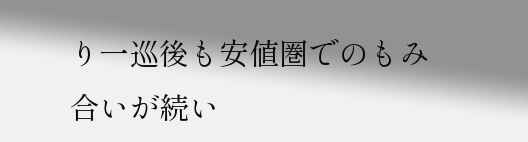り一巡後も安値圏でのもみ合いが続い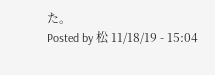た。
Posted by 松 11/18/19 - 15:04